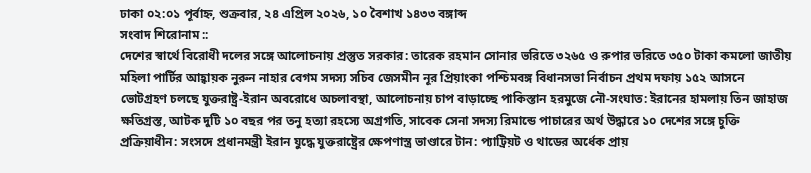ঢাকা ০২:০১ পূর্বাহ্ন, শুক্রবার, ২৪ এপ্রিল ২০২৬, ১০ বৈশাখ ১৪৩৩ বঙ্গাব্দ
সংবাদ শিরোনাম ::
দেশের স্বার্থে বিরোধী দলের সঙ্গে আলোচনায় প্রস্তুত সরকার: তারেক রহমান সোনার ভরিতে ৩২৬৫ ও রুপার ভরিতে ৩৫০ টাকা কমলো জাতীয় মহিলা পার্টির আহ্বায়ক নুরুন নাহার বেগম সদস্য সচিব জেসমীন নূর প্রিয়াংকা পশ্চিমবঙ্গ বিধানসভা নির্বাচন প্রথম দফায় ১৫২ আসনে ভোটগ্রহণ চলছে যুক্তরাষ্ট্র-ইরান অবরোধে অচলাবস্থা, আলোচনায় চাপ বাড়াচ্ছে পাকিস্তান হরমুজে নৌ-সংঘাত: ইরানের হামলায় তিন জাহাজ ক্ষতিগ্রস্ত, আটক দুটি ১০ বছর পর তনু হত্যা রহস্যে অগ্রগতি, সাবেক সেনা সদস্য রিমান্ডে পাচারের অর্থ উদ্ধারে ১০ দেশের সঙ্গে চুক্তি প্রক্রিয়াধীন: সংসদে প্রধানমন্ত্রী ইরান যুদ্ধে যুক্তরাষ্ট্রের ক্ষেপণাস্ত্র ভাণ্ডারে টান: প্যাট্রিয়ট ও থাডের অর্ধেক প্রায়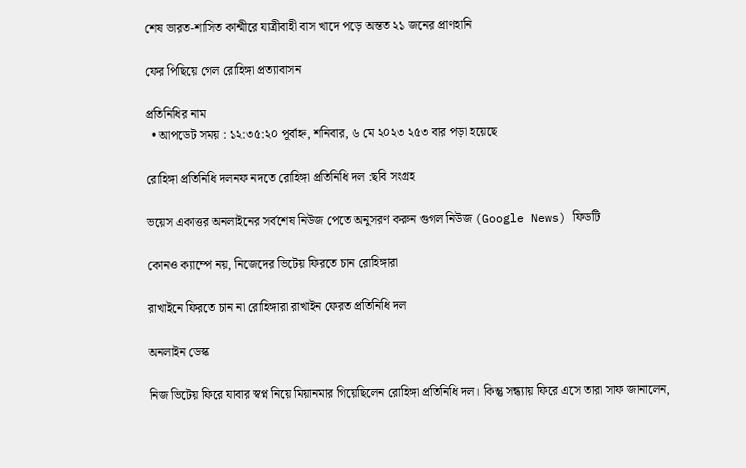শেষ ভারত-শাসিত কাশ্মীরে যাত্রীবাহী বাস খাদে পড়ে অন্তত ২১ জনের প্রাণহানি

ফের পিছিয়ে গেল রোহিঙ্গা প্রত্যাবাসন

প্রতিনিধির নাম
  • আপডেট সময় : ১২:৩৫:২০ পূর্বাহ্ন, শনিবার, ৬ মে ২০২৩ ২৫৩ বার পড়া হয়েছে

রোহিঙ্গা প্রতিনিধি দলনফ নদতে রোহিঙ্গা প্রতিনিধি দল :ছবি সংগ্রহ

ভয়েস একাত্তর অনলাইনের সর্বশেষ নিউজ পেতে অনুসরণ করুন গুগল নিউজ (Google News) ফিডটি

কোনও ক্যাম্পে নয়, নিজেদের ভিটেয় ফিরতে চান রোহিঙ্গারা

রাখাইনে ফিরতে চান না রোহিঙ্গারা রাখাইন ফেরত প্রতিনিধি দল

অনলাইন ডেস্ক

নিজ ভিটেয় ফিরে যাবার স্বপ্ন নিয়ে মিয়ানমার গিয়েছিলেন রোহিঙ্গা প্রতিনিধি দল। কিন্তু সন্ধ্যায় ফিরে এসে তারা সাফ জানালেন,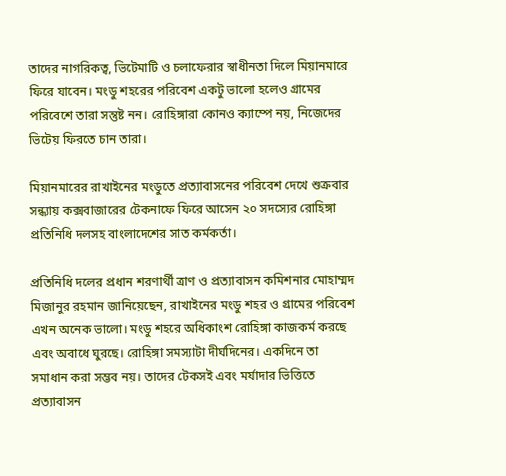তাদের নাগরিকত্ব, ভিটেমাটি ও চলাফেরার স্বাধীনতা দিলে মিয়ানমারে ফিরে যাবেন। মংডু শহরের পরিবেশ একটু ভালো হলেও গ্রামের পরিবেশে তারা সন্তুষ্ট নন। রোহিঙ্গারা কোনও ক্যাম্পে নয়, নিজেদের ভিটেয় ফিরতে চান তারা।

মিয়ানমারের রাখাইনের মংডুতে প্রত্যাবাসনের পরিবেশ দেখে শুক্রবার সন্ধ্যায় কক্সবাজারের টেকনাফে ফিরে আসেন ২০ সদস্যের রোহিঙ্গা প্রতিনিধি দলসহ বাংলাদেশের সাত কর্মকর্তা।

প্রতিনিধি দলের প্রধান শরণার্থী ত্রাণ ও প্রত্যাবাসন কমিশনার মোহাম্মদ মিজানুর রহমান জানিয়েছেন, রাখাইনের মংডু শহর ও গ্রামের পরিবেশ এখন অনেক ভালো। মংডু শহরে অধিকাংশ রোহিঙ্গা কাজকর্ম করছে এবং অবাধে ঘুরছে। রোহিঙ্গা সমস্যাটা দীর্ঘদিনের। একদিনে তা সমাধান করা সম্ভব নয়। তাদের টেকসই এবং মর্যাদার ভিত্তিতে প্রত্যাবাসন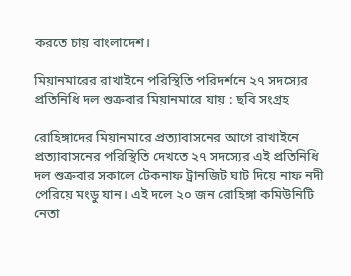করতে চায় বাংলাদেশ।

মিয়ানমারের রাখাইনে পরিস্থিতি পরিদর্শনে ২৭ সদস্যের প্রতিনিধি দল শুক্রবার মিয়ানমারে যায় : ছবি সংগ্রহ

রোহিঙ্গাদের মিয়ানমারে প্রত্যাবাসনের আগে রাখাইনে প্রত্যাবাসনের পরিস্থিতি দেখতে ২৭ সদস্যের এই প্রতিনিধি দল শুক্রবার সকালে টেকনাফ ট্রানজিট ঘাট দিয়ে নাফ নদী পেরিয়ে মংডু যান। এই দলে ২০ জন রোহিঙ্গা কমিউনিটি নেতা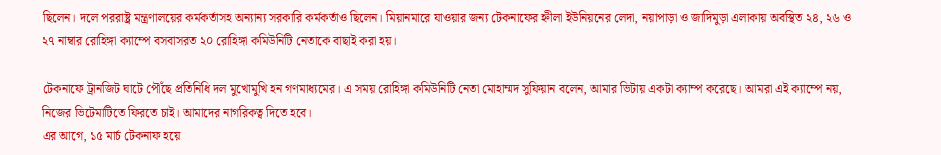ছিলেন। দলে পররাষ্ট্র মন্ত্রণালয়ের কর্মকর্তাসহ অন্যান্য সরকারি কর্মকর্তাও ছিলেন। মিয়ানমারে যাওয়ার জন্য টেকনাফের হ্নীলা ইউনিয়নের লেদা, নয়াপাড়া ও জাদিমুড়া এলাকায় অবস্থিত ২৪, ২৬ ও ২৭ নাম্বার রোহিঙ্গা ক্যাম্পে বসবাসরত ২০ রোহিঙ্গা কমিউনিটি নেতাকে বাছাই করা হয়।

টেকনাফে ট্রানজিট ঘাটে পৌঁছে প্রতিনিধি দল মুখোমুখি হন গণমাধ্যমের। এ সময় রোহিঙ্গা কমিউনিটি নেতা মোহাম্মদ সুফিয়ান বলেন, আমার ভিটায় একটা ক্যাম্প করেছে। আমরা এই ক্যাম্পে নয়, নিজের ভিটেমাটিতে ফিরতে চাই। আমাদের নাগরিকত্ব দিতে হবে।
এর আগে, ১৫ মার্চ টেকনাফ হয়ে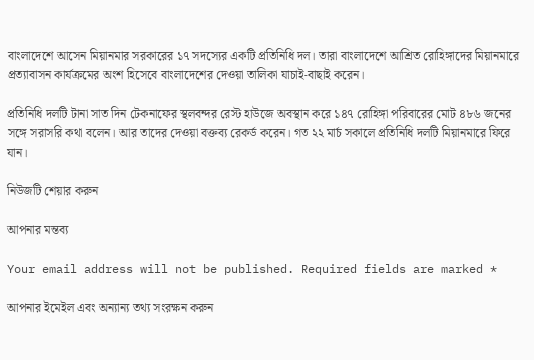বাংলাদেশে আসেন মিয়ানমার সরকারের ১৭ সদস্যের একটি প্রতিনিধি দল। তারা বাংলাদেশে আশ্রিত রোহিঙ্গাদের মিয়ানমারে প্রত্যাবাসন কার্যক্রমের অংশ হিসেবে বাংলাদেশের দেওয়া তালিকা যাচাই-বাছাই করেন।

প্রতিনিধি দলটি টানা সাত দিন টেকনাফের স্থলবন্দর রেস্ট হাউজে অবস্থান করে ১৪৭ রোহিঙ্গা পরিবারের মোট ৪৮৬ জনের সঙ্গে সরাসরি কথা বলেন। আর তাদের দেওয়া বক্তব্য রেকর্ড করেন। গত ২২ মার্চ সকালে প্রতিনিধি দলটি মিয়ানমারে ফিরে যান।

নিউজটি শেয়ার করুন

আপনার মন্তব্য

Your email address will not be published. Required fields are marked *

আপনার ইমেইল এবং অন্যান্য তথ্য সংরক্ষন করুন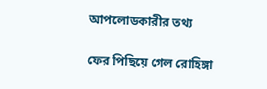আপলোডকারীর তথ্য

ফের পিছিয়ে গেল রোহিঙ্গা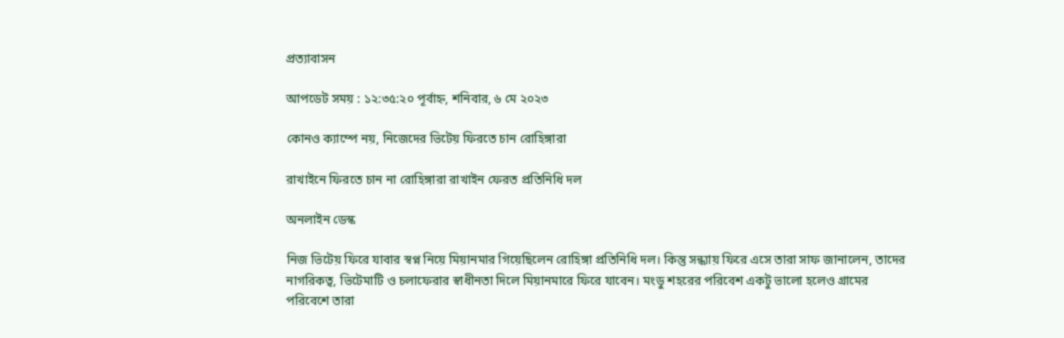প্রত্যাবাসন

আপডেট সময় : ১২:৩৫:২০ পূর্বাহ্ন, শনিবার, ৬ মে ২০২৩

কোনও ক্যাম্পে নয়, নিজেদের ভিটেয় ফিরতে চান রোহিঙ্গারা

রাখাইনে ফিরতে চান না রোহিঙ্গারা রাখাইন ফেরত প্রতিনিধি দল

অনলাইন ডেস্ক

নিজ ভিটেয় ফিরে যাবার স্বপ্ন নিয়ে মিয়ানমার গিয়েছিলেন রোহিঙ্গা প্রতিনিধি দল। কিন্তু সন্ধ্যায় ফিরে এসে তারা সাফ জানালেন, তাদের নাগরিকত্ব, ভিটেমাটি ও চলাফেরার স্বাধীনতা দিলে মিয়ানমারে ফিরে যাবেন। মংডু শহরের পরিবেশ একটু ভালো হলেও গ্রামের পরিবেশে তারা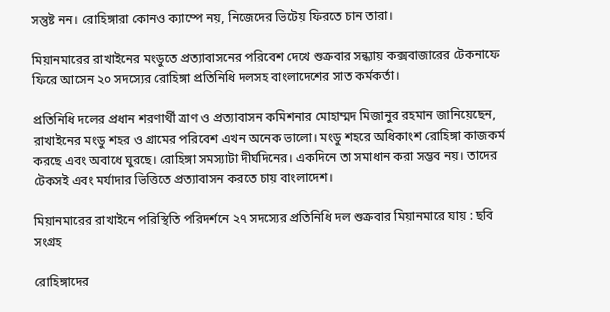সন্তুষ্ট নন। রোহিঙ্গারা কোনও ক্যাম্পে নয়, নিজেদের ভিটেয় ফিরতে চান তারা।

মিয়ানমারের রাখাইনের মংডুতে প্রত্যাবাসনের পরিবেশ দেখে শুক্রবার সন্ধ্যায় কক্সবাজারের টেকনাফে ফিরে আসেন ২০ সদস্যের রোহিঙ্গা প্রতিনিধি দলসহ বাংলাদেশের সাত কর্মকর্তা।

প্রতিনিধি দলের প্রধান শরণার্থী ত্রাণ ও প্রত্যাবাসন কমিশনার মোহাম্মদ মিজানুর রহমান জানিয়েছেন, রাখাইনের মংডু শহর ও গ্রামের পরিবেশ এখন অনেক ভালো। মংডু শহরে অধিকাংশ রোহিঙ্গা কাজকর্ম করছে এবং অবাধে ঘুরছে। রোহিঙ্গা সমস্যাটা দীর্ঘদিনের। একদিনে তা সমাধান করা সম্ভব নয়। তাদের টেকসই এবং মর্যাদার ভিত্তিতে প্রত্যাবাসন করতে চায় বাংলাদেশ।

মিয়ানমারের রাখাইনে পরিস্থিতি পরিদর্শনে ২৭ সদস্যের প্রতিনিধি দল শুক্রবার মিয়ানমারে যায় : ছবি সংগ্রহ

রোহিঙ্গাদের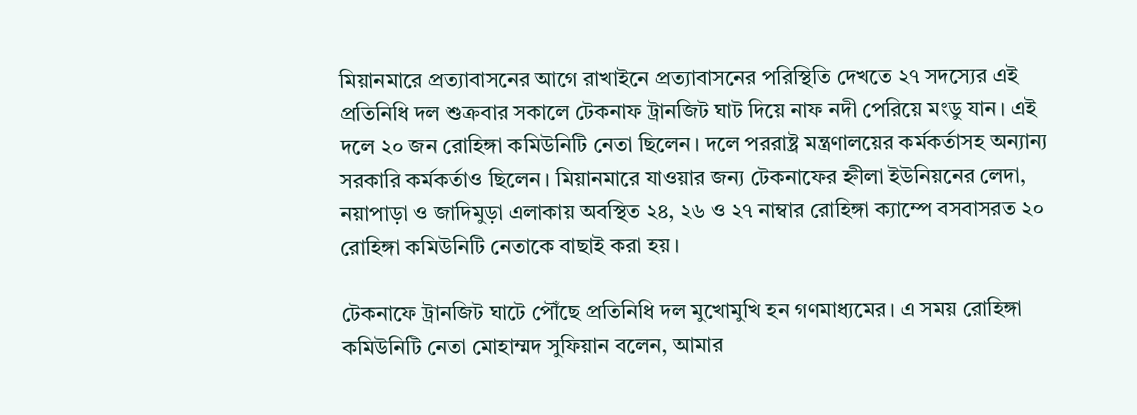মিয়ানমারে প্রত্যাবাসনের আগে রাখাইনে প্রত্যাবাসনের পরিস্থিতি দেখতে ২৭ সদস্যের এই প্রতিনিধি দল শুক্রবার সকালে টেকনাফ ট্রানজিট ঘাট দিয়ে নাফ নদী পেরিয়ে মংডু যান। এই দলে ২০ জন রোহিঙ্গা কমিউনিটি নেতা ছিলেন। দলে পররাষ্ট্র মন্ত্রণালয়ের কর্মকর্তাসহ অন্যান্য সরকারি কর্মকর্তাও ছিলেন। মিয়ানমারে যাওয়ার জন্য টেকনাফের হ্নীলা ইউনিয়নের লেদা, নয়াপাড়া ও জাদিমুড়া এলাকায় অবস্থিত ২৪, ২৬ ও ২৭ নাম্বার রোহিঙ্গা ক্যাম্পে বসবাসরত ২০ রোহিঙ্গা কমিউনিটি নেতাকে বাছাই করা হয়।

টেকনাফে ট্রানজিট ঘাটে পৌঁছে প্রতিনিধি দল মুখোমুখি হন গণমাধ্যমের। এ সময় রোহিঙ্গা কমিউনিটি নেতা মোহাম্মদ সুফিয়ান বলেন, আমার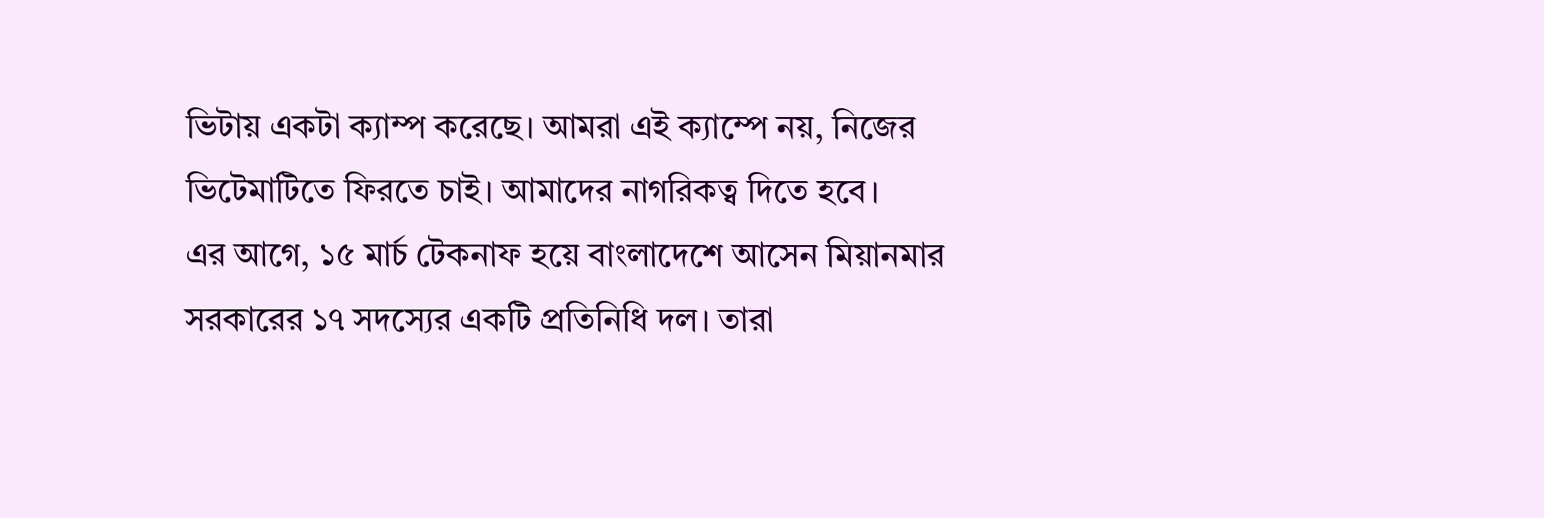ভিটায় একটা ক্যাম্প করেছে। আমরা এই ক্যাম্পে নয়, নিজের ভিটেমাটিতে ফিরতে চাই। আমাদের নাগরিকত্ব দিতে হবে।
এর আগে, ১৫ মার্চ টেকনাফ হয়ে বাংলাদেশে আসেন মিয়ানমার সরকারের ১৭ সদস্যের একটি প্রতিনিধি দল। তারা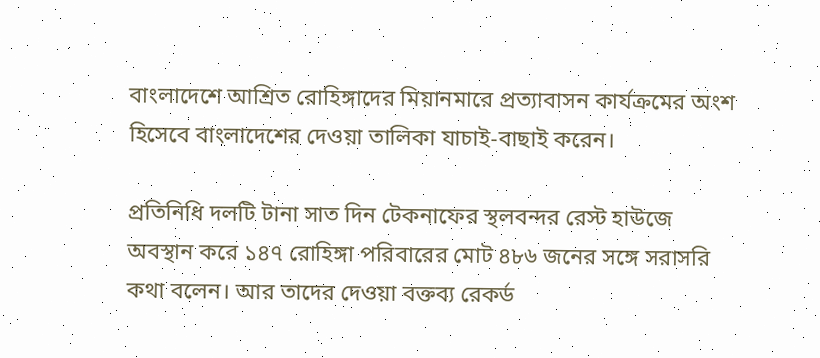বাংলাদেশে আশ্রিত রোহিঙ্গাদের মিয়ানমারে প্রত্যাবাসন কার্যক্রমের অংশ হিসেবে বাংলাদেশের দেওয়া তালিকা যাচাই-বাছাই করেন।

প্রতিনিধি দলটি টানা সাত দিন টেকনাফের স্থলবন্দর রেস্ট হাউজে অবস্থান করে ১৪৭ রোহিঙ্গা পরিবারের মোট ৪৮৬ জনের সঙ্গে সরাসরি কথা বলেন। আর তাদের দেওয়া বক্তব্য রেকর্ড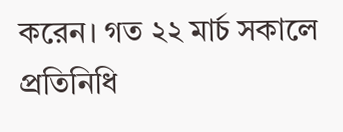করেন। গত ২২ মার্চ সকালে প্রতিনিধি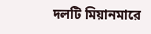দলটি মিয়ানমারে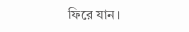ফিরে যান।